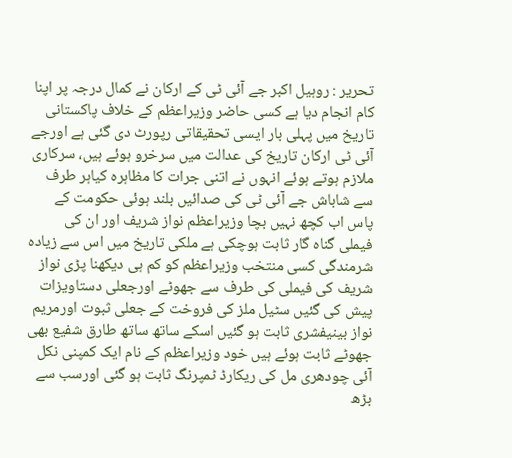تحریر : روہیل اکبر جے آئی ٹی کے ارکان نے کمال درجہ پر اپنا کام انجام دیا ہے کسی حاضر وزیراعظم کے خلاف پاکستانی تاریخ میں پہلی بار ایسی تحقیقاتی رپورٹ دی گئی ہے اورجے آئی ٹی ارکان تاریخ کی عدالت میں سرخرو ہوئے ہیں، سرکاری ملازم ہوتے ہوئے انہوں نے اتنی جرات کا مظاہرہ کیاہر طرف سے شاباش جے آئی ٹی کی صدائیں بلند ہوئی حکومت کے پاس اب کچھ نہیں بچا وزیراعظم نواز شریف اور ان کی فیملی گناہ گار ثابت ہوچکی ہے ملکی تاریخ میں اس سے زیادہ شرمندگی کسی منتخب وزیراعظم کو کم ہی دیکھنا پڑی نواز شریف کی فیملی کی طرف سے جھوٹے اورجعلی دستاویزات پیش کی گئیں سٹیل ملز کی فروخت کے جعلی ثبوت اورمریم نواز بینیفشری ثابت ہو گئیں اسکے ساتھ ساتھ طارق شفیع بھی جھوٹے ثابت ہوئے ہیں خود وزیراعظم کے نام ایک کمپنی نکل آئی چودھری مل کی ریکارڈ ٹمپرنگ ثابت ہو گئی اورسب سے بڑھ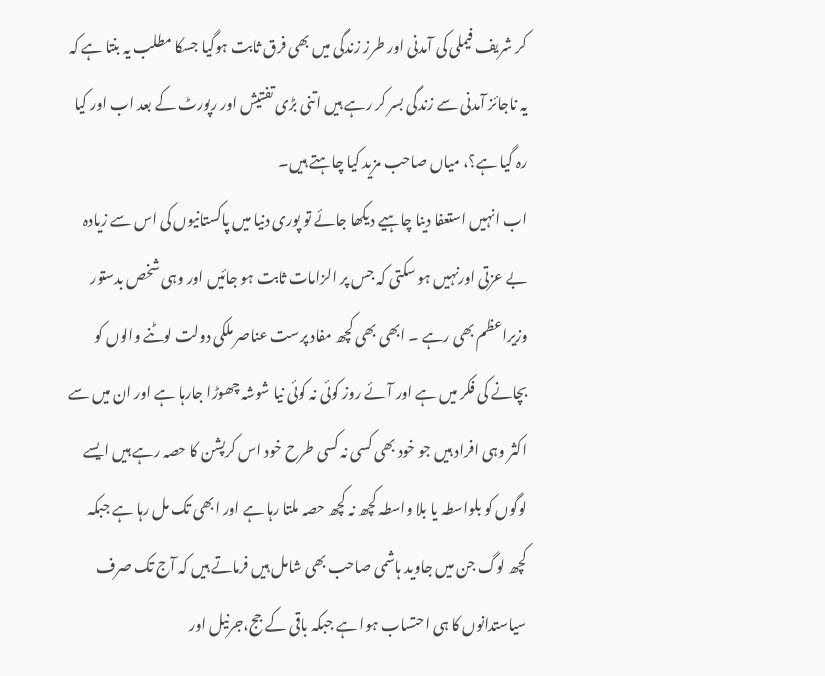کر شریف فیملی کی آمدنی اور طرز زندگی میں بھی فرق ثابت ہوگیا جسکا مطلب یہ بنتا ہے کہ یہ ناجائز آمدنی سے زندگی بسر کر رہے ہیں اتنی بڑی تفتیش اور رپورٹ کے بعد اب اور کیا رہ گیا ہے؟، میاں صاحب مزید کیا چاہتے ہیں۔
اب انہیں استعفا دینا چاہیے دیکھا جائے تو پوری دنیا میں پاکستانیوں کی اس سے زیادہ بے عزتی اورنہیں ہو سکتی کہ جس پر الزامات ثابت ہو جائیں اور وہی شخص بدستور وزیراعظم بھی رہے ۔ ابھی بھی کچھ مفاد پرست عناصر ملکی دولت لوٹنے والوں کو بچانے کی فکر میں ہے اور آئے روز کوئی نہ کوئی نیا شوشہ چھوڑا جارہا ہے اور ان میں سے اکثر وہی افراد ہیں جو خود بھی کسی نہ کسی طرح خود اس کرپشن کا حصہ رہے ہیں ایسے لوگوں کو بلواسطہ یا بلا واسطہ کچھ نہ کچھ حصہ ملتا رہا ہے اور ابھی تک مل رہا ہے جبکہ کچھ لوگ جن میں جاوید ہاشمی صاحب بھی شامل ہیں فرماتے ہیں کہ آج تک صرف سیاستدانوں کا ہی احتساب ہوا ہے جبکہ باقی کے جج،جرنیل اور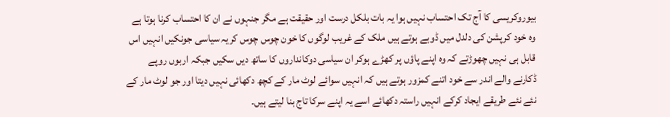بیوروکریسی کا آج تک احتساب نہیں ہوا یہ بات بلکل درست اور حقیقت ہے مگر جنہوں نے ان کا احتساب کرنا ہوتا ہے وہ خود کرپشن کی دلدل میں ڈوبے ہوتے ہیں ملک کے غریب لوگوں کا خون چوس چوس کریہ سیاسی جونکیں انہیں اس قابل ہی نہیں چھوڑتے کہ وہ اپنے پاؤں پر کھڑے ہوکر ان سیاسی دوکانداروں کا ساتھ دیں سکیں جبکہ اربوں روپے ڈکارنے والے اندر سے خود اتنے کمزور ہوتے ہیں کہ انہیں سوائے لوٹ مار کے کچھ دکھائی نہیں دیتا اور جو لوٹ مار کے نئے نئے طریقے ایجاد کرکے انہیں راستہ دکھائے اسے یہ اپنے سرکا تاج بنا لیتے ہیں۔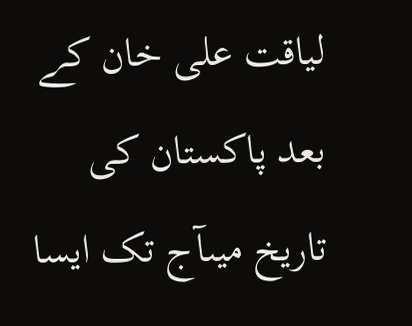لیاقت علی خان کے بعد پاکستان کی تاریخ میںآج تک ایسا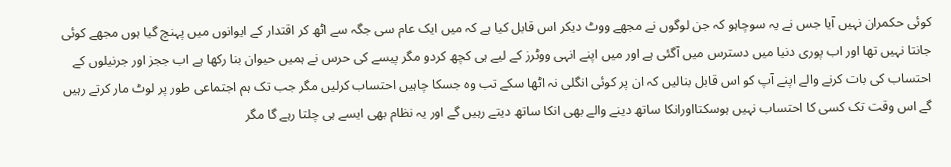کوئی حکمران نہیں آیا جس نے یہ سوچاہو کہ جن لوگوں نے مجھے ووٹ دیکر اس قابل کیا ہے کہ میں ایک عام سی جگہ سے اٹھ کر اقتدار کے ایوانوں میں پہنچ گیا ہوں مجھے کوئی جانتا نہیں تھا اور اب پوری دنیا میں دسترس میں آگئی ہے اور میں اپنے انہی ووٹرز کے لیے ہی کچھ کردو مگر پیسے کی حرس نے ہمیں حیوان بنا رکھا ہے اب ججز اور جرنیلوں کے احتساب کی بات کرنے والے اپنے آپ کو اس قابل بنالیں کہ ان پر کوئی انگلی نہ اٹھا سکے تب وہ جسکا چاہیں احتساب کرلیں مگر جب تک ہم اجتماعی طور پر لوٹ مار کرتے رہیں گے اس وقت تک کسی کا احتساب نہیں ہوسکتااورانکا ساتھ دینے والے بھی انکا ساتھ دیتے رہیں گے اور یہ نظام بھی ایسے ہی چلتا رہے گا مگر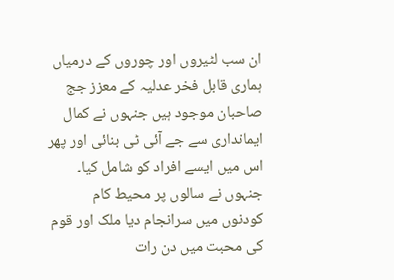ان سب لٹیروں اور چوروں کے درمیاں ہماری قابل فخر عدلیہ کے معزز جج صاحبان موجود ہیں جنہوں نے کمال ایمانداری سے جے آئی ٹی بنائی اور پھر اس میں ایسے افراد کو شامل کیا۔
جنہوں نے سالوں پر محیط کام کودنوں میں سرانجام دیا ملک اور قوم کی محبت میں دن رات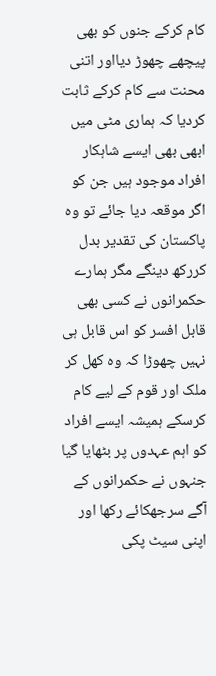کام کرکے جنوں کو بھی پیچھے چھوڑ دیااور اتنی محنت سے کام کرکے ثابت کردیا کہ ہماری مٹی میں ابھی بھی ایسے شاہکار افراد موجود ہیں جن کو اگر موقعہ دیا جائے تو وہ پاکستان کی تقدیر بدل کررکھ دینگے مگر ہمارے حکمرانوں نے کسی بھی قابل افسر کو اس قابل ہی نہیں چھوڑا کہ وہ کھل کر ملک اور قوم کے لیے کام کرسکے ہمیشہ ایسے افراد کو اہم عہدوں پر بٹھایا گیا جنہوں نے حکمرانوں کے آگے سرجھکائے رکھا اور اپنی سیٹ پکی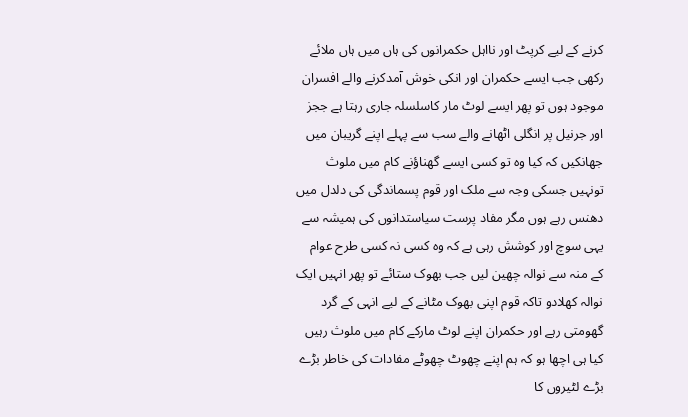کرنے کے لیے کرپٹ اور نااہل حکمرانوں کی ہاں میں ہاں ملائے رکھی جب ایسے حکمران اور انکی خوش آمدکرنے والے افسران موجود ہوں تو پھر ایسے لوٹ مار کاسلسلہ جاری رہتا ہے ججز اور جرنیل پر انگلی اٹھانے والے سب سے پہلے اپنے گریبان میں جھانکیں کہ کیا وہ تو کسی ایسے گھناؤنے کام میں ملوث تونہیں جسکی وجہ سے ملک اور قوم پسماندگی کی دلدل میں دھنس رہے ہوں مگر مفاد پرست سیاستدانوں کی ہمیشہ سے یہی سوچ اور کوشش رہی ہے کہ وہ کسی نہ کسی طرح عوام کے منہ سے نوالہ چھین لیں جب بھوک ستائے تو پھر انہیں ایک نوالہ کھلادو تاکہ قوم اپنی بھوک مٹانے کے لیے انہی کے گرد گھومتی رہے اور حکمران اپنے لوٹ مارکے کام میں ملوث رہیں کیا ہی اچھا ہو کہ ہم اپنے چھوٹ چھوٹے مفادات کی خاطر بڑے بڑے لٹیروں کا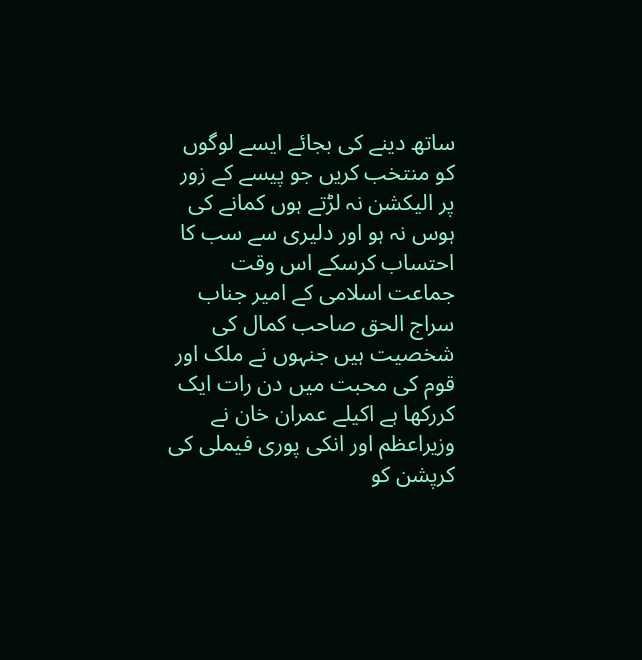ساتھ دینے کی بجائے ایسے لوگوں کو منتخب کریں جو پیسے کے زور پر الیکشن نہ لڑتے ہوں کمانے کی ہوس نہ ہو اور دلیری سے سب کا احتساب کرسکے اس وقت جماعت اسلامی کے امیر جناب سراج الحق صاحب کمال کی شخصیت ہیں جنہوں نے ملک اور قوم کی محبت میں دن رات ایک کررکھا ہے اکیلے عمران خان نے وزیراعظم اور انکی پوری فیملی کی کرپشن کو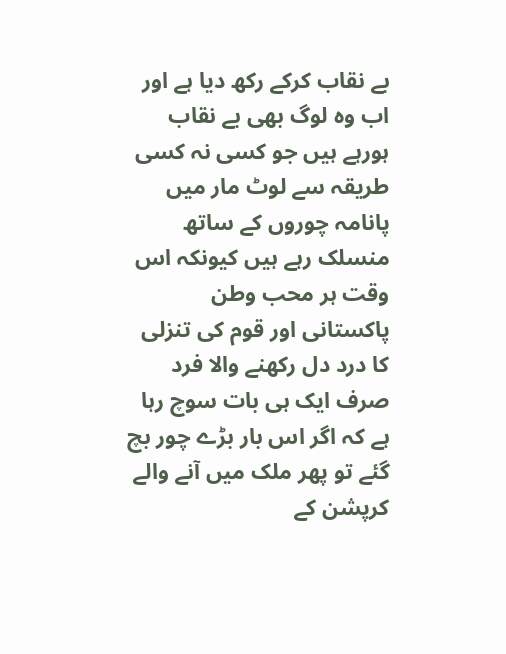بے نقاب کرکے رکھ دیا ہے اور اب وہ لوگ بھی بے نقاب ہورہے ہیں جو کسی نہ کسی طریقہ سے لوٹ مار میں پانامہ چوروں کے ساتھ منسلک رہے ہیں کیونکہ اس وقت ہر محب وطن پاکستانی اور قوم کی تنزلی کا درد دل رکھنے والا فرد صرف ایک ہی بات سوچ رہا ہے کہ اگر اس بار بڑے چور بچ گئے تو پھر ملک میں آنے والے کرپشن کے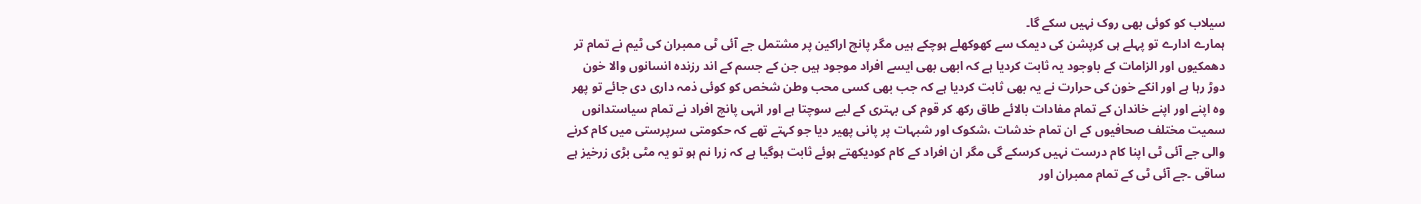سیلاب کو کوئی بھی روک نہیں سکے گا۔
ہمارے ادارے تو پہلے ہی کرپشن کی دیمک سے کھوکھلے ہوچکے ہیں مگر پانچ اراکین پر مشتمل جے آئی ٹی ممبران کی ٹیم نے تمام تر دھمکیوں اور الزامات کے باوجود یہ ثابت کردیا ہے کہ ابھی بھی ایسے افراد موجود ہیں جن کے جسم کے اند رزندہ انسانوں والا خون دوڑ رہا ہے اور انکے خون کی حرارت نے یہ بھی ثابت کردیا ہے کہ جب بھی کسی محب وطن شخص کو کوئی ذمہ داری دی جائے تو پھر وہ اپنے اور اپنے خاندان کے تمام مفادات بالائے طاق رکھ کر قوم کی بہتری کے لیے سوچتا ہے اور انہی پانچ افراد نے تمام سیاستدانوں سمیت مختلف صحافیوں کے ان تمام خدشات ،شکوک اور شبہات پر پانی پھیر دیا جو کہتے تھے کہ حکومتی سرپرستی میں کام کرنے والی جے آئی ٹی اپنا کام درست نہیں کرسکے گی مگر ان افراد کے کام کودیکھتے ہوئے ثابت ہوگیا ہے کہ زرا نم ہو تو یہ مٹی بڑی زرخیز ہے ساقی ۔جے آئی ٹی کے تمام ممبران اور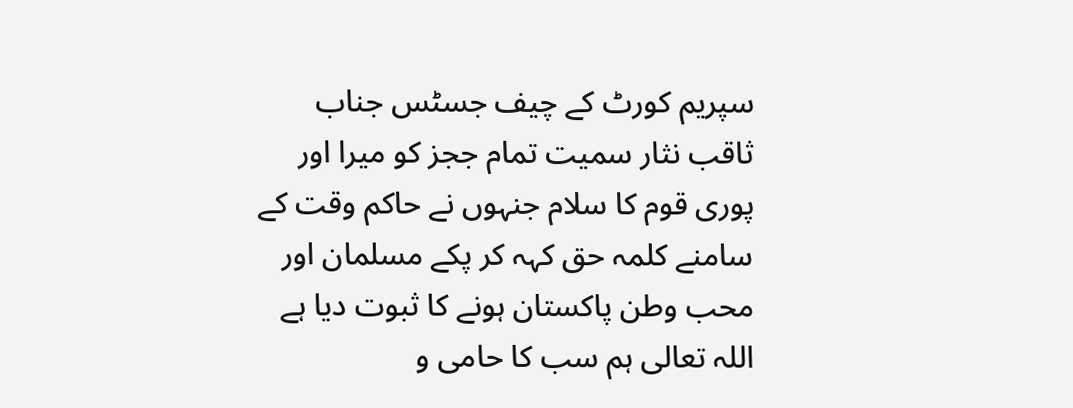سپریم کورٹ کے چیف جسٹس جناب ثاقب نثار سمیت تمام ججز کو میرا اور پوری قوم کا سلام جنہوں نے حاکم وقت کے سامنے کلمہ حق کہہ کر پکے مسلمان اور محب وطن پاکستان ہونے کا ثبوت دیا ہے اللہ تعالی ہم سب کا حامی و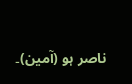ناصر ہو (آمین)۔